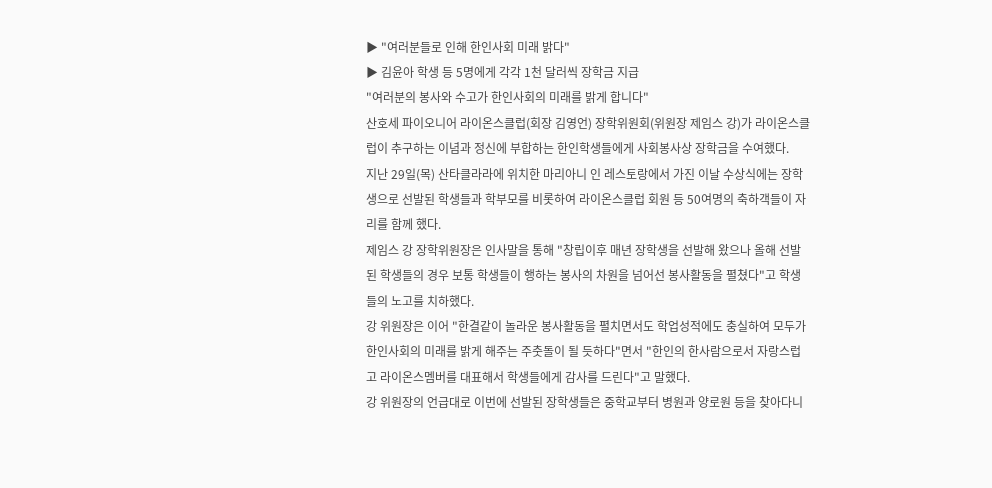▶ "여러분들로 인해 한인사회 미래 밝다"
▶ 김윤아 학생 등 5명에게 각각 1천 달러씩 장학금 지급
"여러분의 봉사와 수고가 한인사회의 미래를 밝게 합니다"
산호세 파이오니어 라이온스클럽(회장 김영언) 장학위원회(위원장 제임스 강)가 라이온스클럽이 추구하는 이념과 정신에 부합하는 한인학생들에게 사회봉사상 장학금을 수여했다.
지난 29일(목) 산타클라라에 위치한 마리아니 인 레스토랑에서 가진 이날 수상식에는 장학생으로 선발된 학생들과 학부모를 비롯하여 라이온스클럽 회원 등 50여명의 축하객들이 자리를 함께 했다.
제임스 강 장학위원장은 인사말을 통해 "창립이후 매년 장학생을 선발해 왔으나 올해 선발된 학생들의 경우 보통 학생들이 행하는 봉사의 차원을 넘어선 봉사활동을 펼쳤다"고 학생들의 노고를 치하했다.
강 위원장은 이어 "한결같이 놀라운 봉사활동을 펼치면서도 학업성적에도 충실하여 모두가 한인사회의 미래를 밝게 해주는 주춧돌이 될 듯하다"면서 "한인의 한사람으로서 자랑스럽고 라이온스멤버를 대표해서 학생들에게 감사를 드린다"고 말했다.
강 위원장의 언급대로 이번에 선발된 장학생들은 중학교부터 병원과 양로원 등을 찾아다니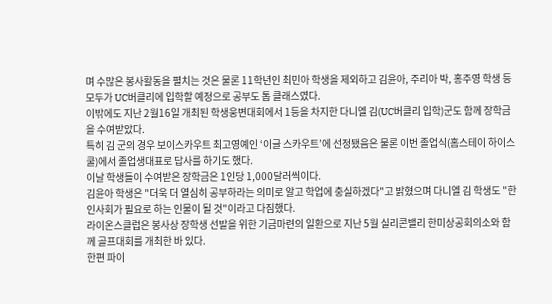며 수많은 봉사활동을 펼치는 것은 물론 11학년인 최민아 학생을 제외하고 김윤아, 주리아 박, 홍주영 학생 등 모두가 UC버클리에 입학할 예정으로 공부도 톱 클래스였다.
이밖에도 지난 2월16일 개최된 학생웅변대회에서 1등을 차지한 다니엘 김(UC버클리 입학)군도 함께 장학금을 수여받았다.
특히 김 군의 경우 보이스카우트 최고영예인 ‘이글 스카우트’에 선정됐음은 물론 이번 졸업식(홈스테이 하이스쿨)에서 졸업생대표로 답사를 하기도 했다.
이날 학생들이 수여받은 장학금은 1인당 1,000달러씩이다.
김윤아 학생은 "더욱 더 열심히 공부하라는 의미로 알고 학업에 충실하겠다"고 밝혔으며 다니엘 김 학생도 "한인사회가 필요로 하는 인물이 될 것"이라고 다짐했다.
라이온스클럽은 봉사상 장학생 선발을 위한 기금마련의 일환으로 지난 5월 실리콘밸리 한미상공회의소와 함께 골프대회를 개최한 바 있다.
한편 파이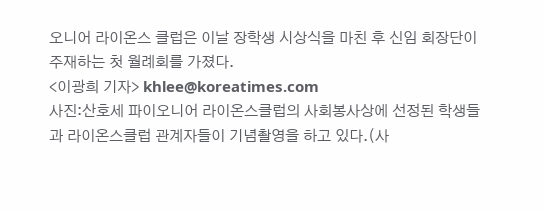오니어 라이온스 클럽은 이날 장학생 시상식을 마친 후 신임 회장단이 주재하는 첫 월례회를 가졌다.
<이광희 기자> khlee@koreatimes.com
사진:산호세 파이오니어 라이온스클럽의 사회봉사상에 선정된 학생들과 라이온스클럽 관계자들이 기념촬영을 하고 있다.(사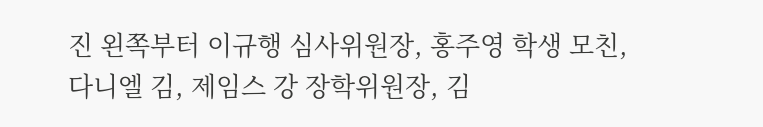진 왼쪽부터 이규행 심사위원장, 홍주영 학생 모친, 다니엘 김, 제임스 강 장학위원장, 김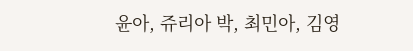윤아, 쥬리아 박, 최민아, 김영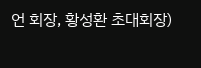언 회장, 황성환 초대회장)